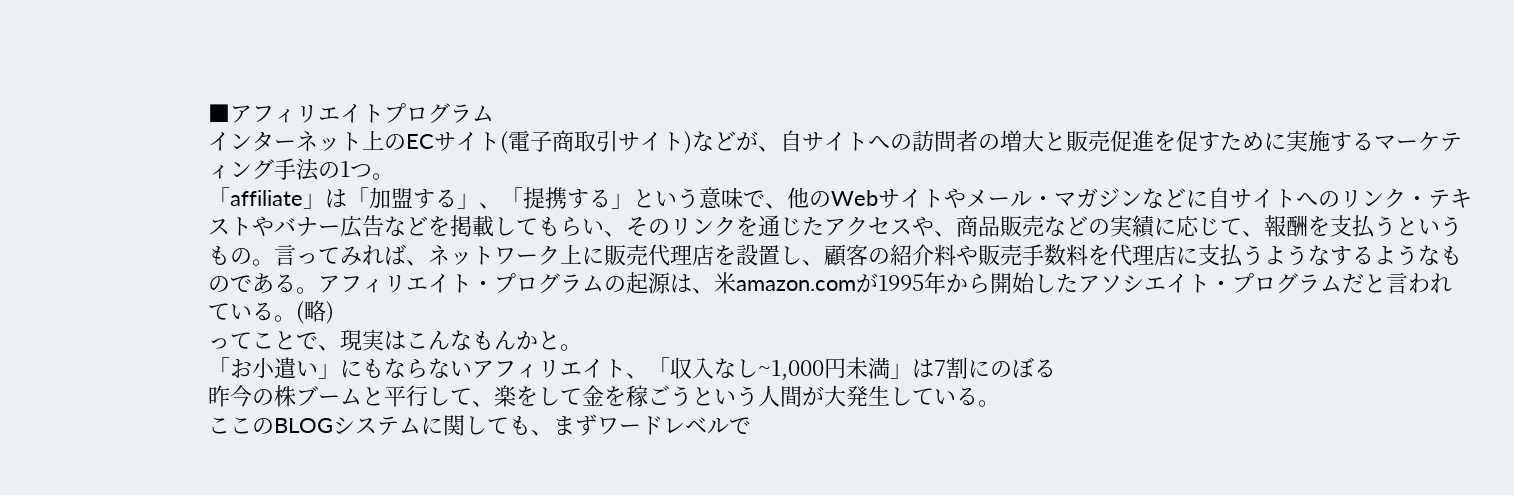■アフィリエイトプログラム
インターネット上のECサイト(電子商取引サイト)などが、自サイトへの訪問者の増大と販売促進を促すために実施するマーケティング手法の1つ。
「affiliate」は「加盟する」、「提携する」という意味で、他のWebサイトやメール・マガジンなどに自サイトへのリンク・テキストやバナー広告などを掲載してもらい、そのリンクを通じたアクセスや、商品販売などの実績に応じて、報酬を支払うというもの。言ってみれば、ネットワーク上に販売代理店を設置し、顧客の紹介料や販売手数料を代理店に支払うようなするようなものである。アフィリエイト・プログラムの起源は、米amazon.comが1995年から開始したアソシエイト・プログラムだと言われている。(略)
ってことで、現実はこんなもんかと。
「お小遣い」にもならないアフィリエイト、「収入なし~1,000円未満」は7割にのぼる
昨今の株ブームと平行して、楽をして金を稼ごうという人間が大発生している。
ここのBLOGシステムに関しても、まずワードレベルで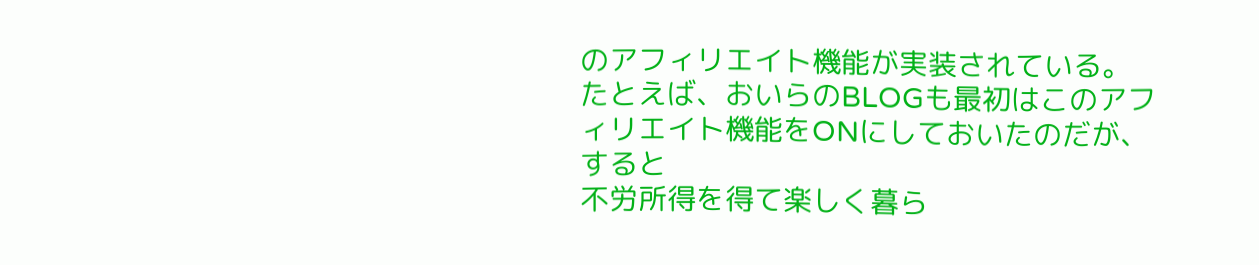のアフィリエイト機能が実装されている。
たとえば、おいらのBLOGも最初はこのアフィリエイト機能をONにしておいたのだが、すると
不労所得を得て楽しく暮ら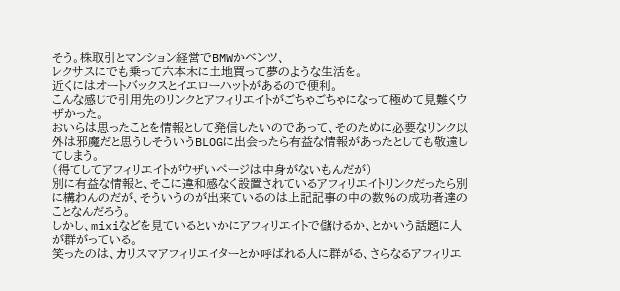そう。株取引とマンション経営でBMWかベンツ、
レクサスにでも乗って六本木に土地買って夢のような生活を。
近くにはオートバックスとイエローハットがあるので便利。
こんな感じで引用先のリンクとアフィリエイトがごちゃごちゃになって極めて見難くウザかった。
おいらは思ったことを情報として発信したいのであって、そのために必要なリンク以外は邪魔だと思うしそういうBLOGに出会ったら有益な情報があったとしても敬遠してしまう。
(得てしてアフィリエイトがウザいページは中身がないもんだが)
別に有益な情報と、そこに違和感なく設置されているアフィリエイトリンクだったら別に構わんのだが、そういうのが出来ているのは上記記事の中の数%の成功者達のことなんだろう。
しかし、mixiなどを見ているといかにアフィリエイトで儲けるか、とかいう話題に人が群がっている。
笑ったのは、カリスマアフィリエイターとか呼ばれる人に群がる、さらなるアフィリエ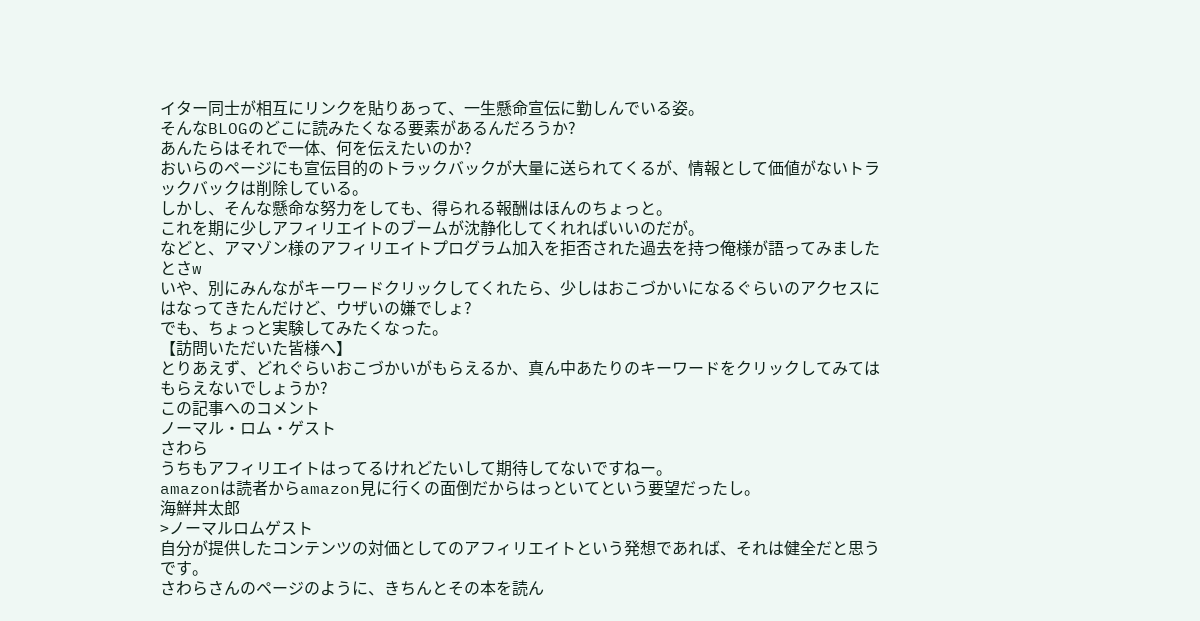イター同士が相互にリンクを貼りあって、一生懸命宣伝に勤しんでいる姿。
そんなBLOGのどこに読みたくなる要素があるんだろうか?
あんたらはそれで一体、何を伝えたいのか?
おいらのページにも宣伝目的のトラックバックが大量に送られてくるが、情報として価値がないトラックバックは削除している。
しかし、そんな懸命な努力をしても、得られる報酬はほんのちょっと。
これを期に少しアフィリエイトのブームが沈静化してくれればいいのだが。
などと、アマゾン様のアフィリエイトプログラム加入を拒否された過去を持つ俺様が語ってみましたとさw
いや、別にみんながキーワードクリックしてくれたら、少しはおこづかいになるぐらいのアクセスにはなってきたんだけど、ウザいの嫌でしょ?
でも、ちょっと実験してみたくなった。
【訪問いただいた皆様へ】
とりあえず、どれぐらいおこづかいがもらえるか、真ん中あたりのキーワードをクリックしてみてはもらえないでしょうか?
この記事へのコメント
ノーマル・ロム・ゲスト
さわら
うちもアフィリエイトはってるけれどたいして期待してないですねー。
amazonは読者からamazon見に行くの面倒だからはっといてという要望だったし。
海鮮丼太郎
>ノーマルロムゲスト
自分が提供したコンテンツの対価としてのアフィリエイトという発想であれば、それは健全だと思うです。
さわらさんのページのように、きちんとその本を読ん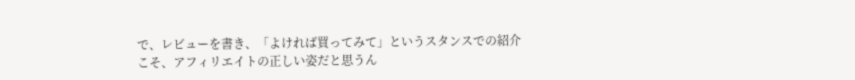で、レビューを書き、「よければ買ってみて」というスタンスでの紹介こそ、アフィリエイトの正しい姿だと思うん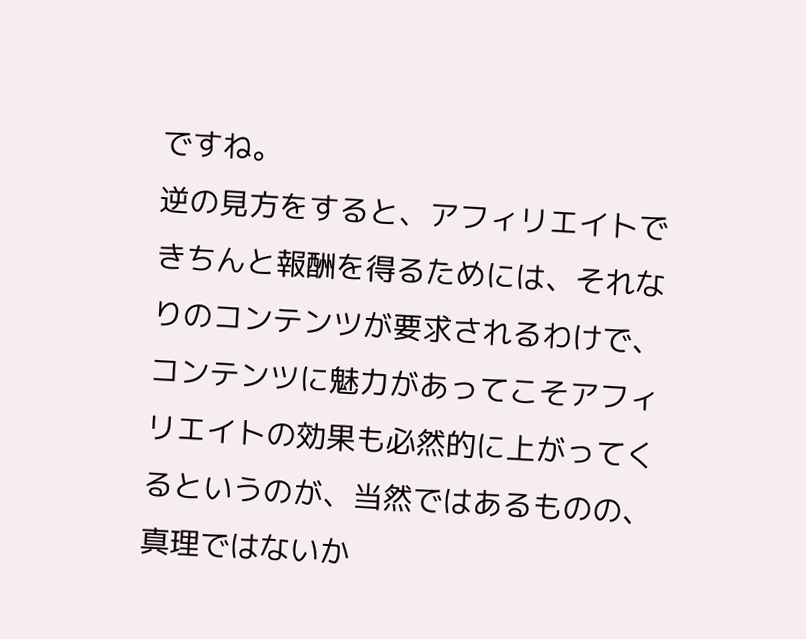ですね。
逆の見方をすると、アフィリエイトできちんと報酬を得るためには、それなりのコンテンツが要求されるわけで、コンテンツに魅力があってこそアフィリエイトの効果も必然的に上がってくるというのが、当然ではあるものの、真理ではないか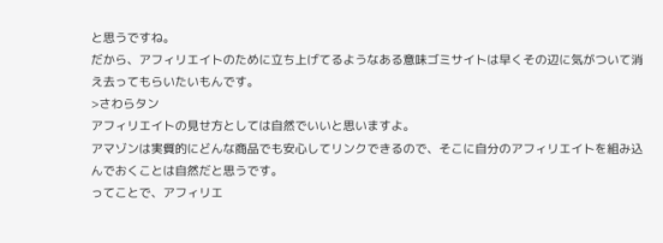と思うですね。
だから、アフィリエイトのために立ち上げてるようなある意味ゴミサイトは早くその辺に気がついて消え去ってもらいたいもんです。
>さわらタン
アフィリエイトの見せ方としては自然でいいと思いますよ。
アマゾンは実質的にどんな商品でも安心してリンクできるので、そこに自分のアフィリエイトを組み込んでおくことは自然だと思うです。
ってことで、アフィリエ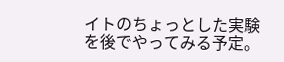イトのちょっとした実験を後でやってみる予定。